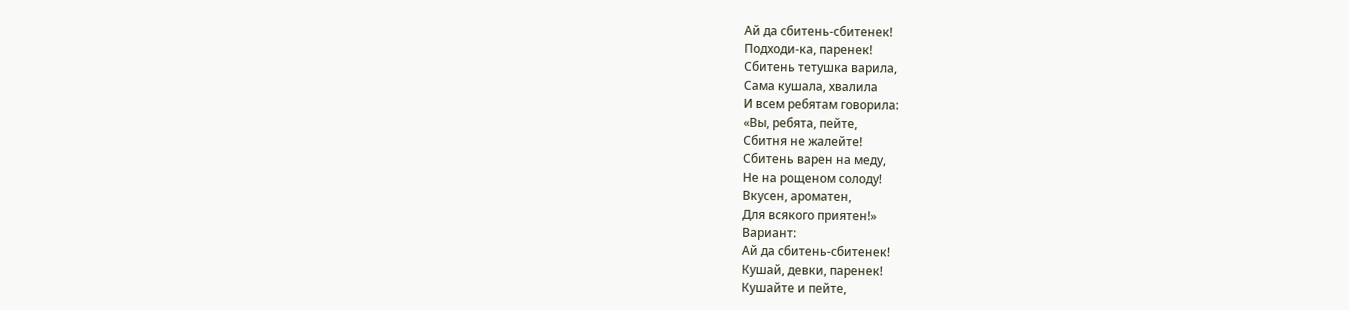Ай да сбитень-сбитенек!
Подходи-ка, паренек!
Сбитень тетушка варила,
Сама кушала, хвалила
И всем ребятам говорила:
«Вы, ребята, пейте,
Сбитня не жалейте!
Сбитень варен на меду,
Не на рощеном солоду!
Вкусен, ароматен,
Для всякого приятен!»
Вариант:
Ай да сбитень-сбитенек!
Кушай, девки, паренек!
Кушайте и пейте,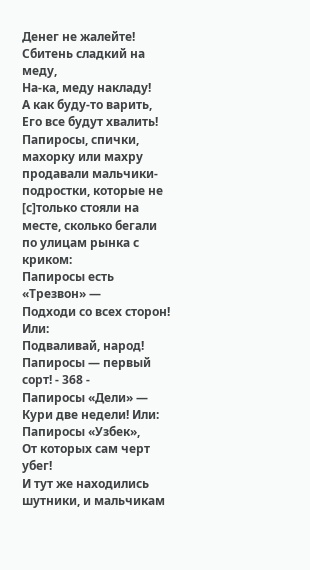Денег не жалейте!
Сбитень сладкий на меду,
На-ка, меду накладу!
А как буду-то варить,
Его все будут хвалить!
Папиросы, спички, махорку или махру продавали мальчики-подростки, которые не [с]только стояли на месте, сколько бегали по улицам рынка с криком:
Папиросы есть «Трезвон» —
Подходи со всех сторон! Или:
Подваливай, народ!
Папиросы — первый сорт! - 368 -
Папиросы «Дели» —
Кури две недели! Или:
Папиросы «Узбек»,
От которых сам черт убег!
И тут же находились шутники, и мальчикам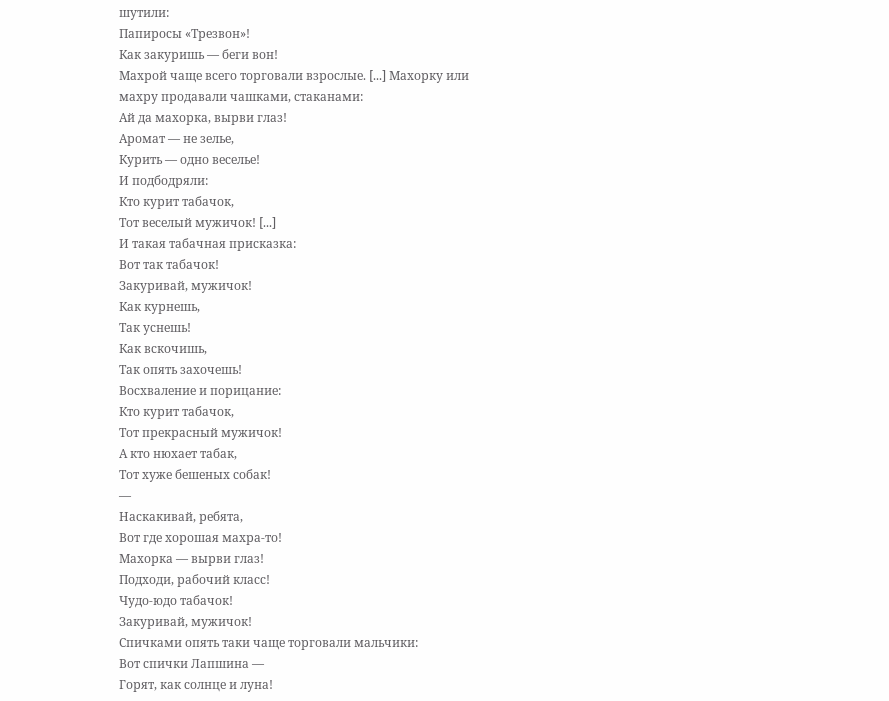шутили:
Папиросы «Трезвон»!
Как закуришь — беги вон!
Махрой чаще всего торговали взрослые. [...] Махорку или махру продавали чашками, стаканами:
Ай да махорка, вырви глаз!
Аромат — не зелье,
Курить — одно веселье!
И подбодряли:
Кто курит табачок,
Тот веселый мужичок! [...]
И такая табачная присказка:
Вот так табачок!
Закуривай, мужичок!
Как курнешь,
Так уснешь!
Как вскочишь,
Так опять захочешь!
Восхваление и порицание:
Кто курит табачок,
Тот прекрасный мужичок!
А кто нюхает табак,
Тот хуже бешеных собак!
—
Наскакивай, ребята,
Вот где хорошая махра-то!
Махорка — вырви глаз!
Подходи, рабочий класс!
Чудо-юдо табачок!
Закуривай, мужичок!
Спичками опять таки чаще торговали мальчики:
Вот спички Лапшина —
Горят, как солнце и луна!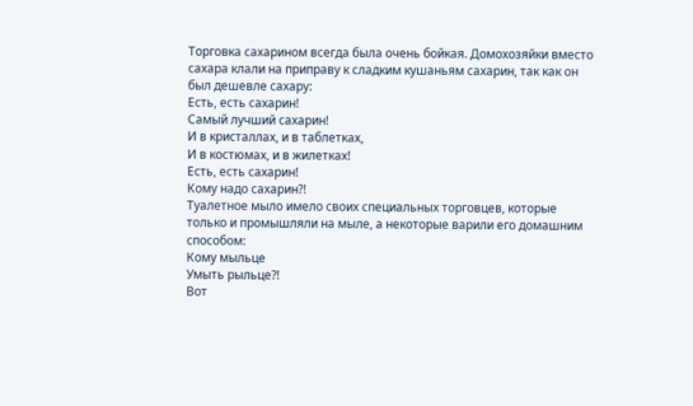Торговка сахарином всегда была очень бойкая. Домохозяйки вместо сахара клали на приправу к сладким кушаньям сахарин, так как он был дешевле сахару:
Есть, есть сахарин!
Самый лучший сахарин!
И в кристаллах, и в таблетках,
И в костюмах, и в жилетках!
Есть, есть сахарин!
Кому надо сахарин?!
Туалетное мыло имело своих специальных торговцев, которые только и промышляли на мыле, а некоторые варили его домашним способом:
Кому мыльце
Умыть рыльце?!
Вот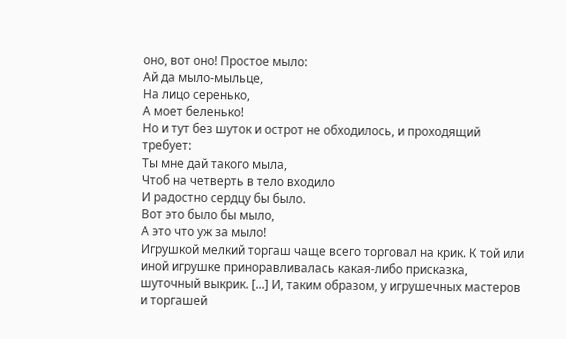оно, вот оно! Простое мыло:
Ай да мыло-мыльце,
На лицо серенько,
А моет беленько!
Но и тут без шуток и острот не обходилось, и проходящий требует:
Ты мне дай такого мыла,
Чтоб на четверть в тело входило
И радостно сердцу бы было.
Вот это было бы мыло,
А это что уж за мыло!
Игрушкой мелкий торгаш чаще всего торговал на крик. К той или иной игрушке приноравливалась какая-либо присказка, шуточный выкрик. [...] И, таким образом, у игрушечных мастеров и торгашей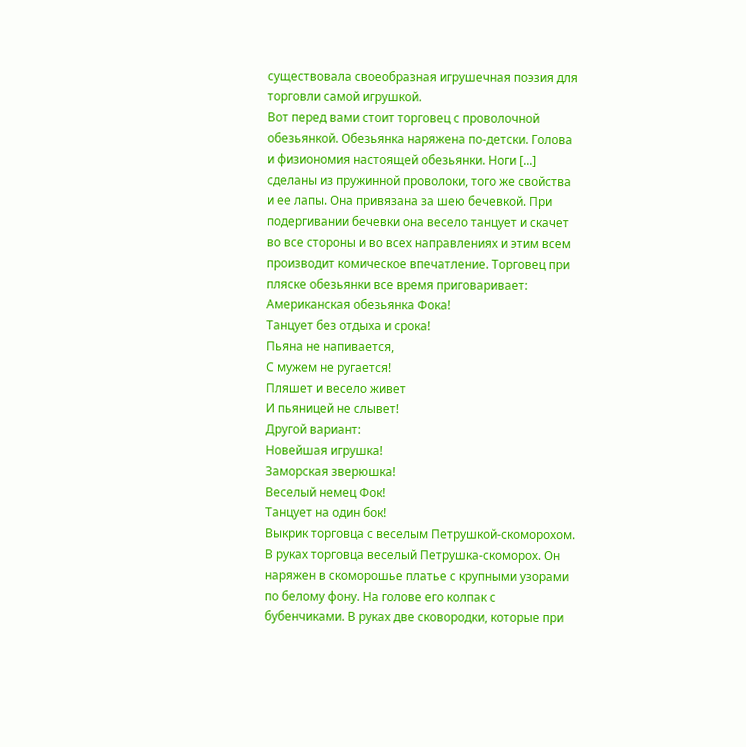существовала своеобразная игрушечная поэзия для торговли самой игрушкой.
Вот перед вами стоит торговец с проволочной обезьянкой. Обезьянка наряжена по-детски. Голова и физиономия настоящей обезьянки. Ноги [...] сделаны из пружинной проволоки, того же свойства и ее лапы. Она привязана за шею бечевкой. При подергивании бечевки она весело танцует и скачет во все стороны и во всех направлениях и этим всем производит комическое впечатление. Торговец при пляске обезьянки все время приговаривает:
Американская обезьянка Фока!
Танцует без отдыха и срока!
Пьяна не напивается,
С мужем не ругается!
Пляшет и весело живет
И пьяницей не слывет!
Другой вариант:
Новейшая игрушка!
Заморская зверюшка!
Веселый немец Фок!
Танцует на один бок!
Выкрик торговца с веселым Петрушкой-скоморохом. В руках торговца веселый Петрушка-скоморох. Он наряжен в скоморошье платье с крупными узорами по белому фону. На голове его колпак с бубенчиками. В руках две сковородки, которые при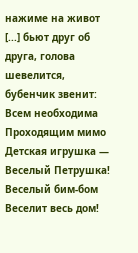нажиме на живот [...] бьют друг об друга, голова шевелится, бубенчик звенит:
Всем необходима
Проходящим мимо
Детская игрушка —
Веселый Петрушка!
Веселый бим-бом
Веселит весь дом!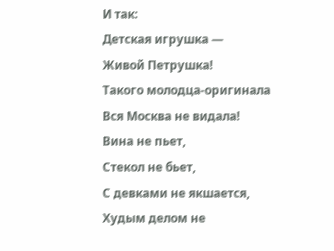И так:
Детская игрушка —
Живой Петрушка!
Такого молодца-оригинала
Вся Москва не видала!
Вина не пьет,
Стекол не бьет,
С девками не якшается,
Худым делом не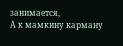занимается,
А к мамкину карману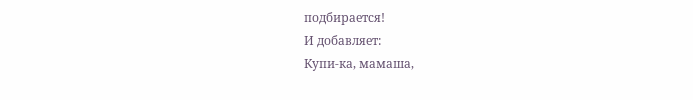подбирается!
И добавляет:
Купи-ка, мамаша,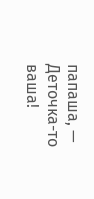папаша, —
Деточка-то ваша!